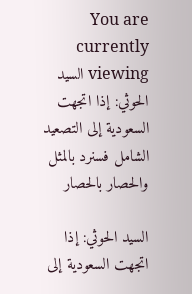You are currently viewing السيد الحوثي: إذا اتجهت السعودية إلى التصعيد الشامل فسنرد بالمثل والحصار بالحصار

السيد الحوثي: إذا اتجهت السعودية إلى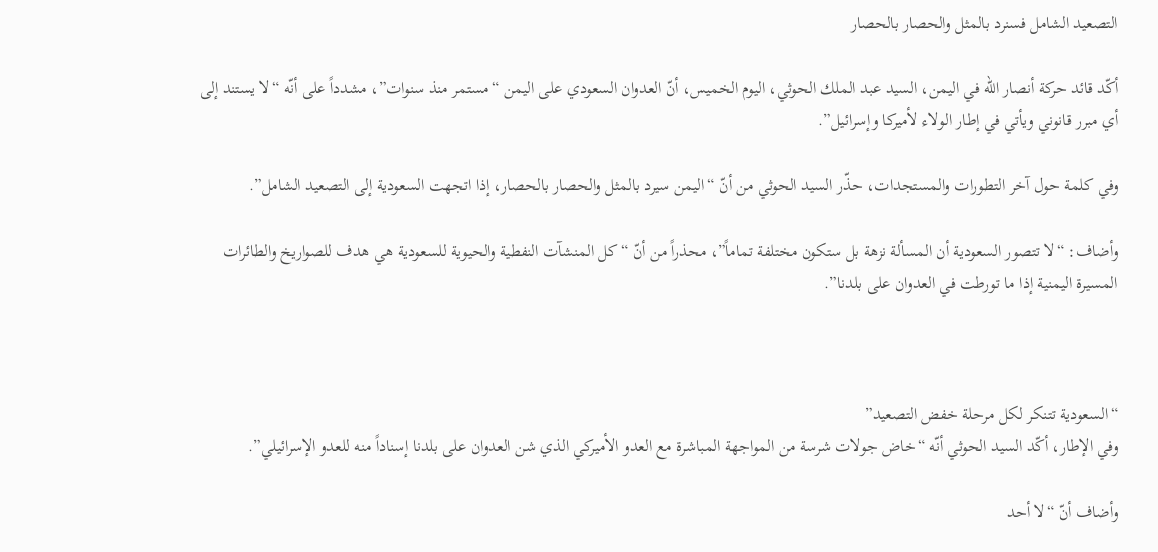التصعيد الشامل فسنرد بالمثل والحصار بالحصار

أكّد قائد حركة أنصار الله في اليمن، السيد عبد الملك الحوثي، اليوم الخميس، أنّ العدوان السعودي على اليمن “مستمر منذ سنوات”، مشدداً على أنّه “لا يستند إلى أي مبرر قانوني ويأتي في إطار الولاء لأميركا وإسرائيل”.

وفي كلمة حول آخر التطورات والمستجدات، حذّر السيد الحوثي من أنّ “اليمن سيرد بالمثل والحصار بالحصار، إذا اتجهت السعودية إلى التصعيد الشامل”.

وأضاف: “لا تتصور السعودية أن المسألة نزهة بل ستكون مختلفة تماماً”، محذراً من أنّ “كل المنشآت النفطية والحيوية للسعودية هي هدف للصواريخ والطائرات المسيرة اليمنية إذا ما تورطت في العدوان على بلدنا”.



“السعودية تتنكر لكل مرحلة خفض التصعيد”
وفي الإطار، أكّد السيد الحوثي أنّه “خاض جولات شرسة من المواجهة المباشرة مع العدو الأميركي الذي شن العدوان على بلدنا إسناداً منه للعدو الإسرائيلي”.

وأضاف أنّ “لا أحد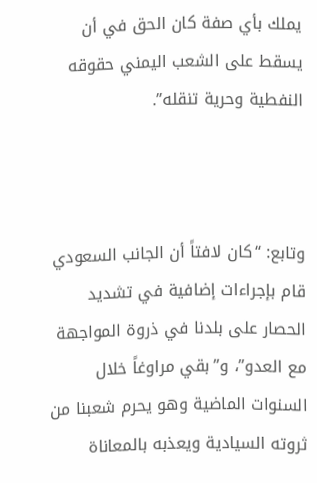يملك بأي صفة كان الحق في أن يسقط على الشعب اليمني حقوقه النفطية وحرية تنقله”.



وتابع: “كان لافتاً أن الجانب السعودي قام بإجراءات إضافية في تشديد الحصار على بلدنا في ذروة المواجهة مع العدو”، و”بقي مراوغاً خلال السنوات الماضية وهو يحرم شعبنا من ثروته السيادية ويعذبه بالمعاناة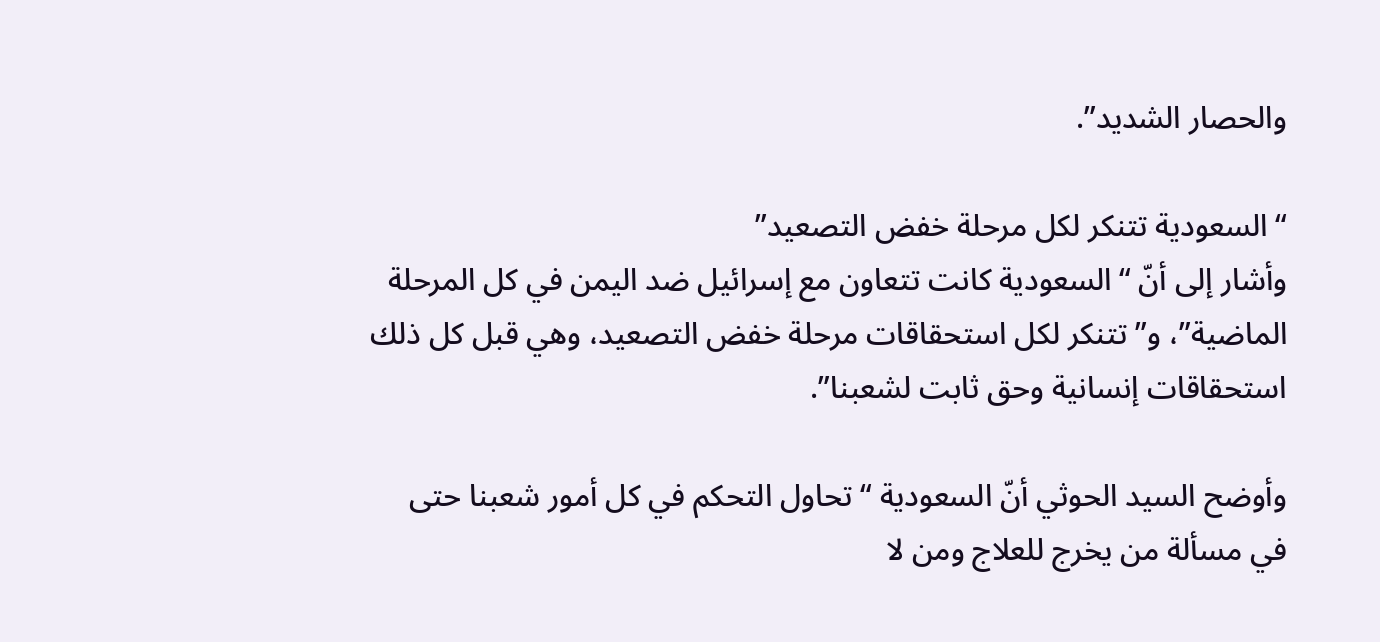والحصار الشديد”.

“السعودية تتنكر لكل مرحلة خفض التصعيد”
وأشار إلى أنّ “السعودية كانت تتعاون مع إسرائيل ضد اليمن في كل المرحلة الماضية”، و”تتنكر لكل استحقاقات مرحلة خفض التصعيد، وهي قبل كل ذلك استحقاقات إنسانية وحق ثابت لشعبنا”.

وأوضح السيد الحوثي أنّ السعودية “تحاول التحكم في كل أمور شعبنا حتى في مسألة من يخرج للعلاج ومن لا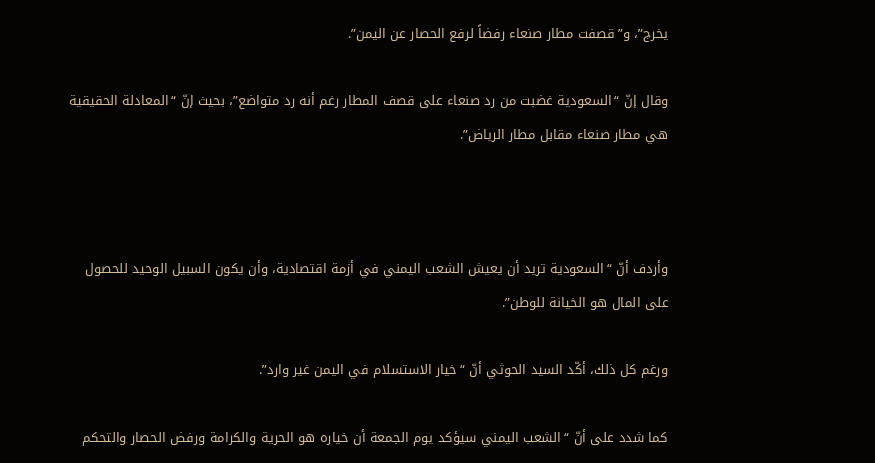يخرج”، و”قصفت مطار صنعاء رفضاً لرفع الحصار عن اليمن”.

وقال إنّ “السعودية غضبت من رد صنعاء على قصف المطار رغم أنه رد متواضع”، بحيث إنّ “المعادلة الحقيقية هي مطار صنعاء مقابل مطار الرياض”.



وأردف أنّ “السعودية تريد أن يعيش الشعب اليمني في أزمة اقتصادية، وأن يكون السبيل الوحيد للحصول على المال هو الخيانة للوطن”.

ورغم كل ذلك، أكّد السيد الحوثي أنّ “خيار الاستسلام في اليمن غير وارد”.

كما شدد على أنّ “الشعب اليمني سيؤكد يوم الجمعة أن خياره هو الحرية والكرامة ورفض الحصار والتحكم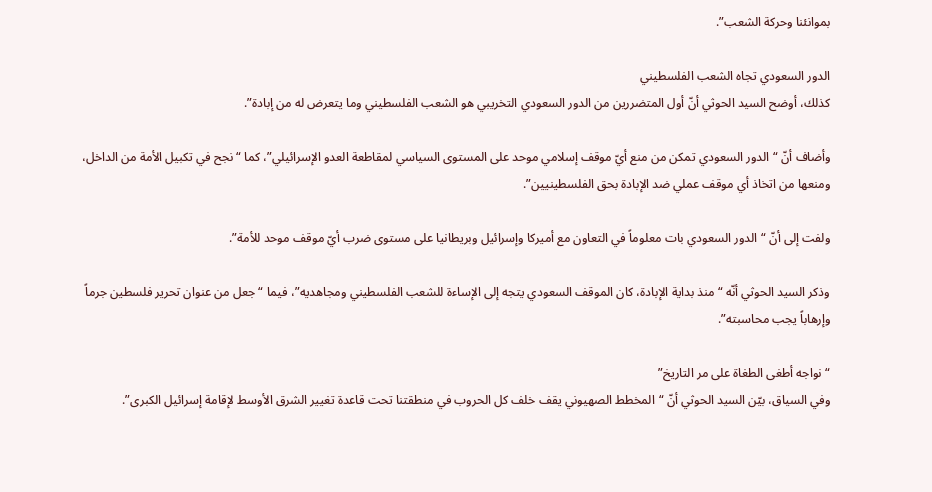بموانئنا وحركة الشعب”.

الدور السعودي تجاه الشعب الفلسطيني
كذلك، أوضح السيد الحوثي أنّ أول المتضررين من الدور السعودي التخريبي هو الشعب الفلسطيني وما يتعرض له من إبادة”.

وأضاف أنّ “الدور السعودي تمكن من منع أيّ موقف إسلامي موحد على المستوى السياسي لمقاطعة العدو الإسرائيلي”، كما “نجح في تكبيل الأمة من الداخل، ومنعها من اتخاذ أي موقف عملي ضد الإبادة بحق الفلسطينيين”.

ولفت إلى أنّ “الدور السعودي بات معلوماً في التعاون مع أميركا وإسرائيل وبريطانيا على مستوى ضرب أيّ موقف موحد للأمة”.

وذكر السيد الحوثي أنّه “منذ بداية الإبادة، كان الموقف السعودي يتجه إلى الإساءة للشعب الفلسطيني ومجاهديه”، فيما “جعل من عنوان تحرير فلسطين جرماً وإرهاباً يجب محاسبته”.

“نواجه أطغى الطغاة على مر التاريخ”
وفي السياق، بيّن السيد الحوثي أنّ “المخطط الصهيوني يقف خلف كل الحروب في منطقتنا تحت قاعدة تغيير الشرق الأوسط لإقامة إسرائيل الكبرى”.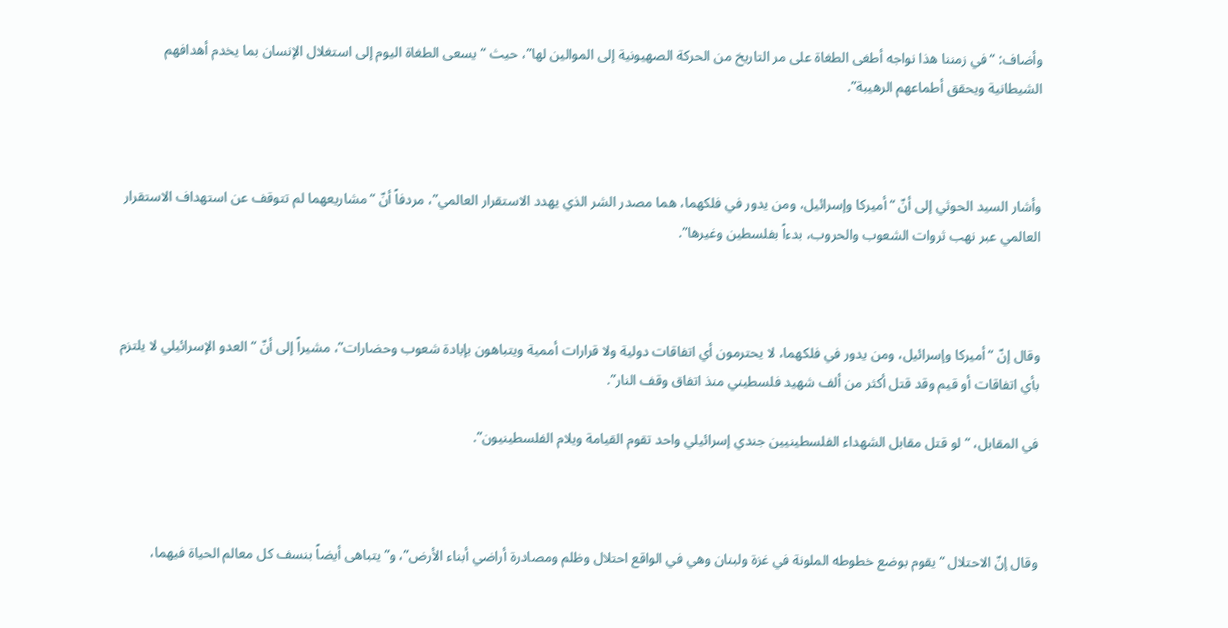وأضاف: “في زمننا هذا نواجه أطغى الطغاة على مر التاريخ من الحركة الصهيونية إلى الموالين لها”، حيث “يسعى الطغاة اليوم إلى استغلال الإنسان بما يخدم أهدافهم الشيطانية ويحقق أطماعهم الرهيبة”.



وأشار السيد الحوثي إلى أنّ “أميركا وإسرائيل، ومن يدور في فلكهما، هما مصدر الشر الذي يهدد الاستقرار العالمي”، مردفاً أنّ “مشاريعهما لم تتوقف عن استهداف الاستقرار العالمي عبر نهب ثروات الشعوب والحروب، بدءاً بفلسطين وغيرها”.



وقال إنّ “أميركا وإسرائيل، ومن يدور في فلكهما، لا يحترمون أي اتفاقات دولية ولا قرارات أممية ويتباهون بإبادة شعوب وحضارات”، مشيراً إلى أنّ “العدو الإسرائيلي لا يلتزم بأي اتفاقات أو قيم وقد قتل أكثر من ألف شهيد فلسطيني منذ اتفاق وقف النار”.

في المقابل، “لو قتل مقابل الشهداء الفلسطينيين جندي إسرائيلي واحد تقوم القيامة ويلام الفلسطينيون”.



وقال إنّ الاحتلال “يقوم بوضع خطوطه الملونة في غزة ولبنان وهي في الواقع احتلال وظلم ومصادرة أراضي أبناء الأرض”، و”يتباهى أيضاً بنسف كل معالم الحياة فيهما،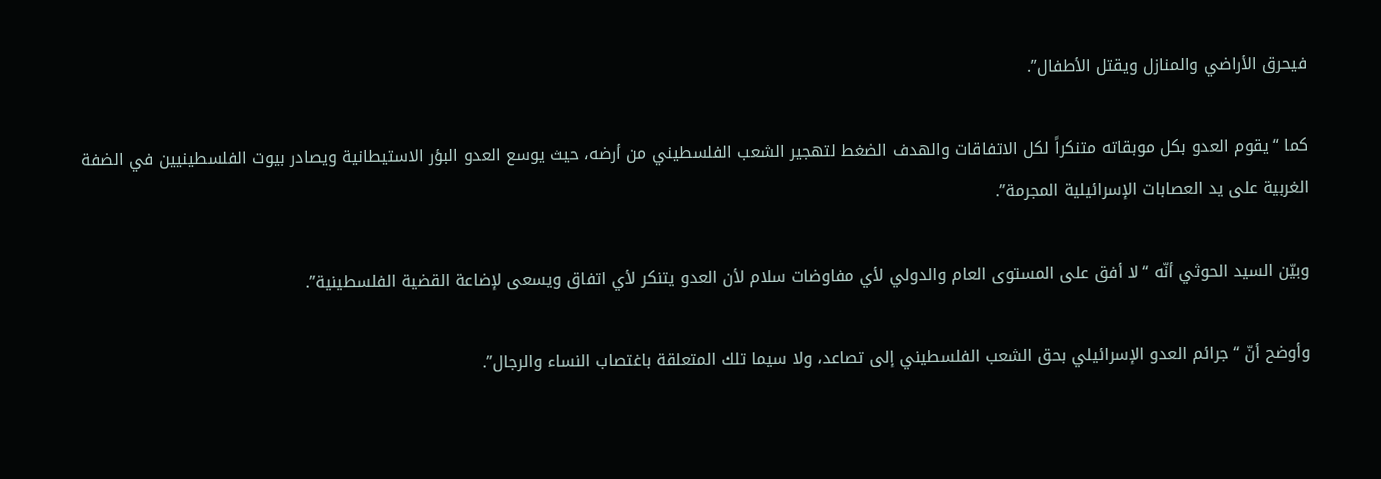فيحرق الأراضي والمنازل ويقتل الأطفال”.

كما “يقوم العدو بكل موبقاته متنكراً لكل الاتفاقات والهدف الضغط لتهجير الشعب الفلسطيني من أرضه، حيث يوسع العدو البؤر الاستيطانية ويصادر بيوت الفلسطينيين في الضفة الغربية على يد العصابات الإسرائيلية المجرمة”.

وبيّن السيد الحوثي أنّه “لا أفق على المستوى العام والدولي لأي مفاوضات سلام لأن العدو يتنكر لأي اتفاق ويسعى لإضاعة القضية الفلسطينية”.

وأوضح أنّ “جرائم العدو الإسرائيلي بحق الشعب الفلسطيني إلى تصاعد، ولا سيما تلك المتعلقة باغتصاب النساء والرجال”.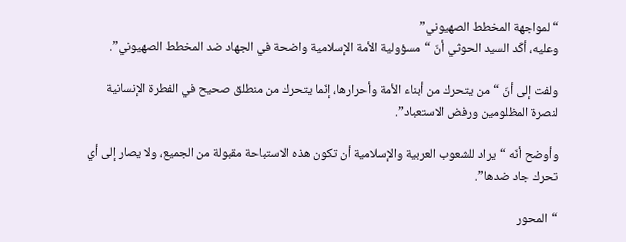“لمواجهة المخطط الصهيوني”
وعليه، أكّد السيد الحوثي أنّ “مسؤولية الأمة الإسلامية واضحة في الجهاد ضد المخطط الصهيوني”.

ولفت إلى أنّ “من يتحرك من أبناء الأمة وأحرارها، إنّما يتحرك من منطلق صحيح في الفطرة الإنسانية لنصرة المظلومين ورفض الاستعباد”.

وأوضح أنّه “يراد للشعوب العربية والإسلامية أن تكون هذه الاستباحة مقبولة من الجميع، ولا يصار إلى أي تحرك جاد ضدها”.

“المحور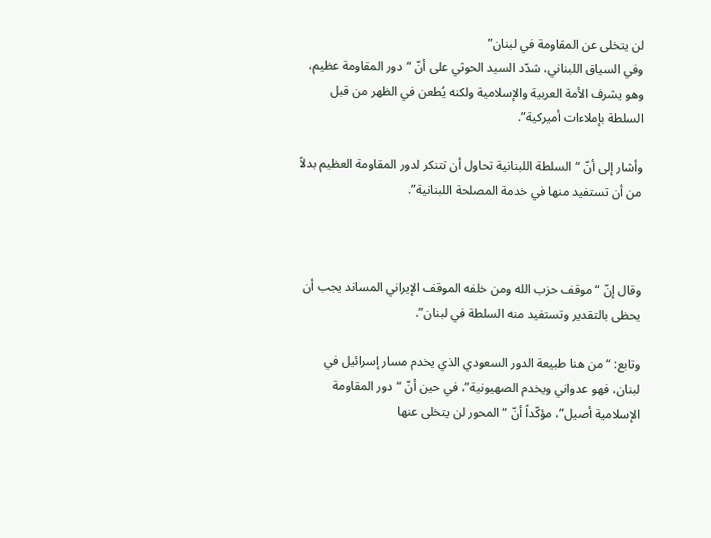لن يتخلى عن المقاومة في لبنان”
وفي السياق اللبناني، شدّد السيد الحوثي على أنّ “دور المقاومة عظيم، وهو يشرف الأمة العربية والإسلامية ولكنه يُطعن في الظهر من قبل السلطة بإملاءات أميركية”.

وأشار إلى أنّ “السلطة اللبنانية تحاول أن تتنكر لدور المقاومة العظيم بدلاً من أن تستفيد منها في خدمة المصلحة اللبنانية”.



وقال إنّ “موقف حزب الله ومن خلفه الموقف الإيراني المساند يجب أن يحظى بالتقدير وتستفيد منه السلطة في لبنان”.

وتابع: “من هنا طبيعة الدور السعودي الذي يخدم مسار إسرائيل في لبنان، فهو عدواني ويخدم الصهيونية”، في حين أنّ “دور المقاومة الإسلامية أصيل”، مؤكّداً أنّ “المحور لن يتخلى عنها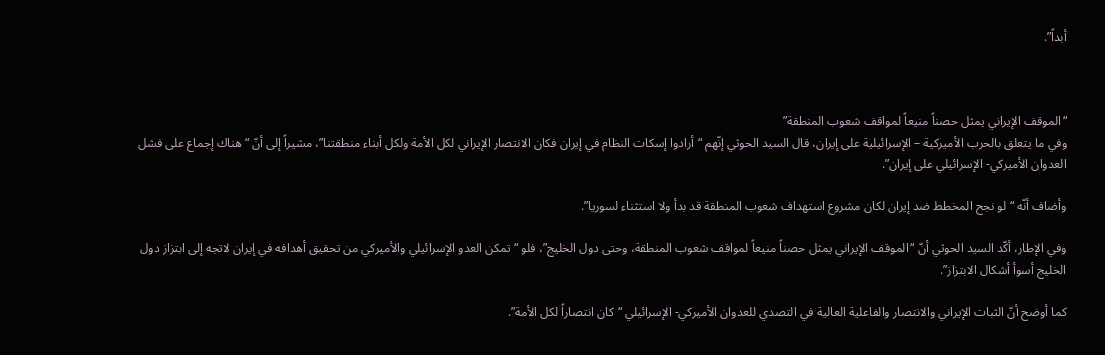أبداً”.



“الموقف الإيراني يمثل حصناً منيعاً لمواقف شعوب المنطقة”
وفي ما يتعلق بالحرب الأميركية – الإسرائيلية على إيران، قال السيد الحوثي إنّهم “أرادوا إسكات النظام في إيران فكان الانتصار الإيراني لكل الأمة ولكل أبناء منطقتنا”، مشيراً إلى أنّ “هناك إجماع على فشل العدوان الأميركي- الإسرائيلي على إيران”.

وأضاف أنّه “لو نجح المخطط ضد إيران لكان مشروع استهداف شعوب المنطقة قد بدأ ولا استثناء لسوريا”.

وفي الإطار، أكّد السيد الحوثي أنّ “الموقف الإيراني يمثل حصناً منيعاً لمواقف شعوب المنطقة، وحتى دول الخليج”، فلو “تمكن العدو الإسرائيلي والأميركي من تحقيق أهدافه في إيران لاتجه إلى ابتزاز دول الخليج أسوأ أشكال الابتزاز”.

كما أوضح أنّ الثبات الإيراني والانتصار والفاعلية العالية في التصدي للعدوان الأميركي- الإسرائيلي “كان انتصاراً لكل الأمة”.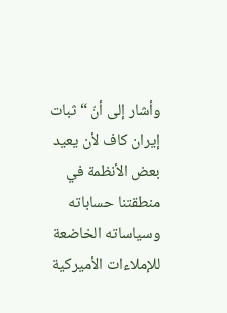وأشار إلى أنّ “ثبات إيران كاف لأن يعيد بعض الأنظمة في منطقتنا حساباته وسياساته الخاضعة للإملاءات الأميركية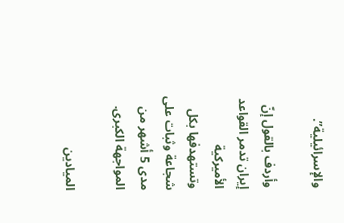والإسرائيلية”.

وأردف بالقول إنّ إيران تدمر القواعد الأميركية وتستهدفها بكل شجاعة وثبات على مدى 5 أشهر من المواجهة الكبرى.

الميادين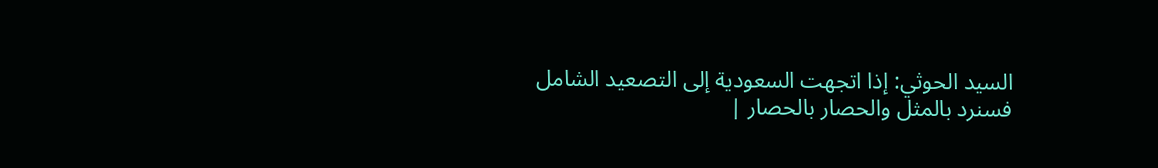السيد الحوثي: إذا اتجهت السعودية إلى التصعيد الشامل فسنرد بالمثل والحصار بالحصار |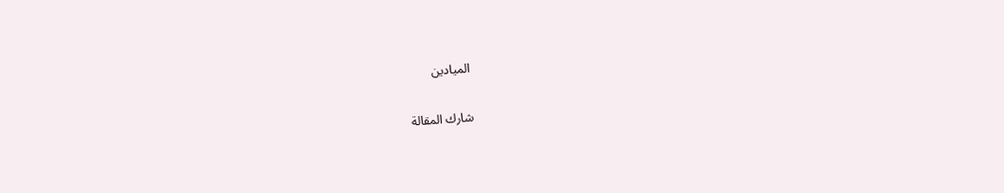الميادين

شارك المقالة